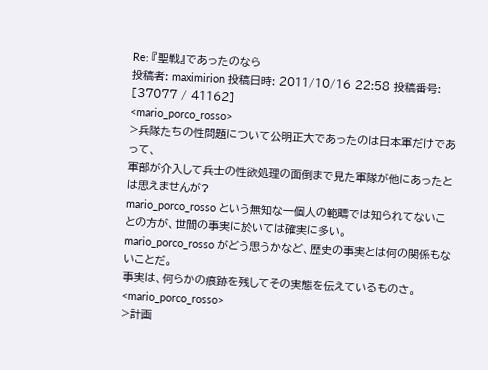Re: 『聖戦』であったのなら
投稿者: maximirion 投稿日時: 2011/10/16 22:58 投稿番号: [37077 / 41162]
<mario_porco_rosso>
>兵隊たちの性問題について公明正大であったのは日本軍だけであって、
軍部が介入して兵士の性欲処理の面倒まで見た軍隊が他にあったとは思えませんが?
mario_porco_rosso という無知な一個人の範疇では知られてないことの方が、世間の事実に於いては確実に多い。
mario_porco_rosso がどう思うかなど、歴史の事実とは何の関係もないことだ。
事実は、何らかの痕跡を残してその実態を伝えているものさ。
<mario_porco_rosso>
>計画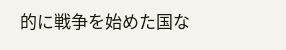的に戦争を始めた国な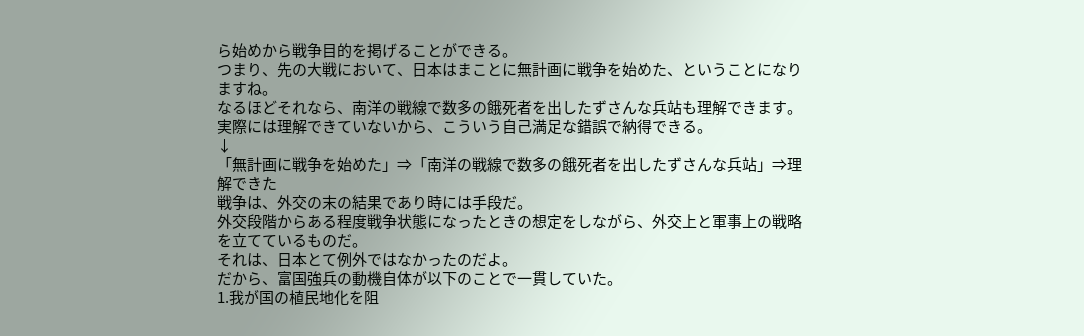ら始めから戦争目的を掲げることができる。
つまり、先の大戦において、日本はまことに無計画に戦争を始めた、ということになりますね。
なるほどそれなら、南洋の戦線で数多の餓死者を出したずさんな兵站も理解できます。
実際には理解できていないから、こういう自己満足な錯誤で納得できる。
↓
「無計画に戦争を始めた」⇒「南洋の戦線で数多の餓死者を出したずさんな兵站」⇒理解できた
戦争は、外交の末の結果であり時には手段だ。
外交段階からある程度戦争状態になったときの想定をしながら、外交上と軍事上の戦略を立てているものだ。
それは、日本とて例外ではなかったのだよ。
だから、富国強兵の動機自体が以下のことで一貫していた。
1.我が国の植民地化を阻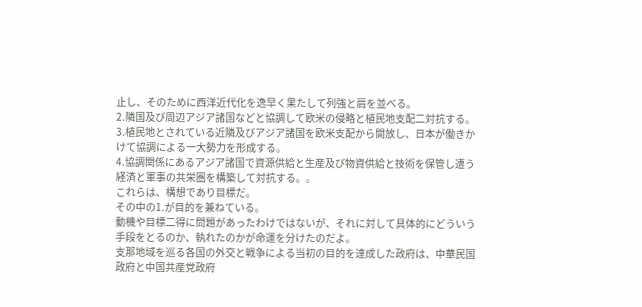止し、そのために西洋近代化を逸早く果たして列強と肩を並べる。
2.隣国及び周辺アジア諸国などと協調して欧米の侵略と植民地支配二対抗する。
3.植民地とされている近隣及びアジア諸国を欧米支配から開放し、日本が働きかけて協調による一大勢力を形成する。
4.協調関係にあるアジア諸国で資源供給と生産及び物資供給と技術を保管し遭う経済と軍事の共栄圏を構築して対抗する。。
これらは、構想であり目標だ。
その中の1.が目的を兼ねている。
動機や目標二得に問題があったわけではないが、それに対して具体的にどういう手段をとるのか、執れたのかが命運を分けたのだよ。
支那地域を巡る各国の外交と戦争による当初の目的を達成した政府は、中華民国政府と中国共産党政府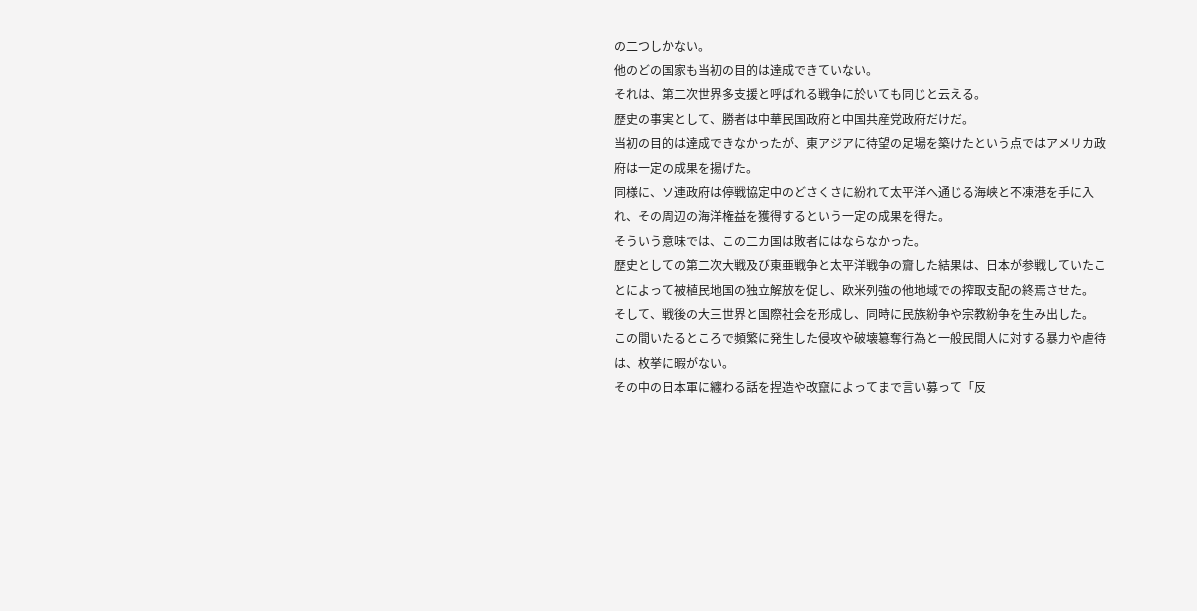の二つしかない。
他のどの国家も当初の目的は達成できていない。
それは、第二次世界多支援と呼ばれる戦争に於いても同じと云える。
歴史の事実として、勝者は中華民国政府と中国共産党政府だけだ。
当初の目的は達成できなかったが、東アジアに待望の足場を築けたという点ではアメリカ政府は一定の成果を揚げた。
同様に、ソ連政府は停戦協定中のどさくさに紛れて太平洋へ通じる海峡と不凍港を手に入れ、その周辺の海洋権益を獲得するという一定の成果を得た。
そういう意味では、この二カ国は敗者にはならなかった。
歴史としての第二次大戦及び東亜戦争と太平洋戦争の齎した結果は、日本が参戦していたことによって被植民地国の独立解放を促し、欧米列強の他地域での搾取支配の終焉させた。
そして、戦後の大三世界と国際社会を形成し、同時に民族紛争や宗教紛争を生み出した。
この間いたるところで頻繁に発生した侵攻や破壊簒奪行為と一般民間人に対する暴力や虐待は、枚挙に暇がない。
その中の日本軍に纏わる話を捏造や改竄によってまで言い募って「反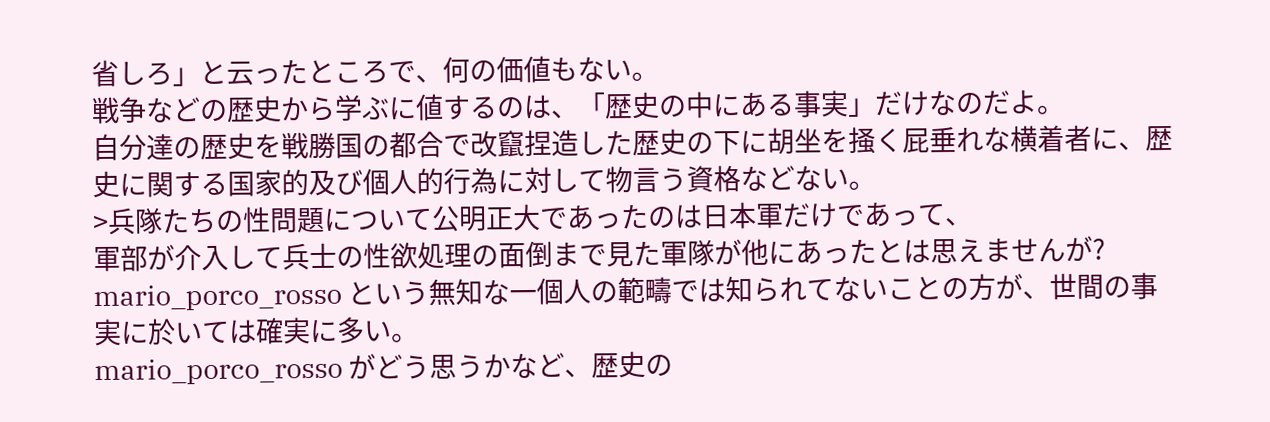省しろ」と云ったところで、何の価値もない。
戦争などの歴史から学ぶに値するのは、「歴史の中にある事実」だけなのだよ。
自分達の歴史を戦勝国の都合で改竄捏造した歴史の下に胡坐を掻く屁垂れな横着者に、歴史に関する国家的及び個人的行為に対して物言う資格などない。
>兵隊たちの性問題について公明正大であったのは日本軍だけであって、
軍部が介入して兵士の性欲処理の面倒まで見た軍隊が他にあったとは思えませんが?
mario_porco_rosso という無知な一個人の範疇では知られてないことの方が、世間の事実に於いては確実に多い。
mario_porco_rosso がどう思うかなど、歴史の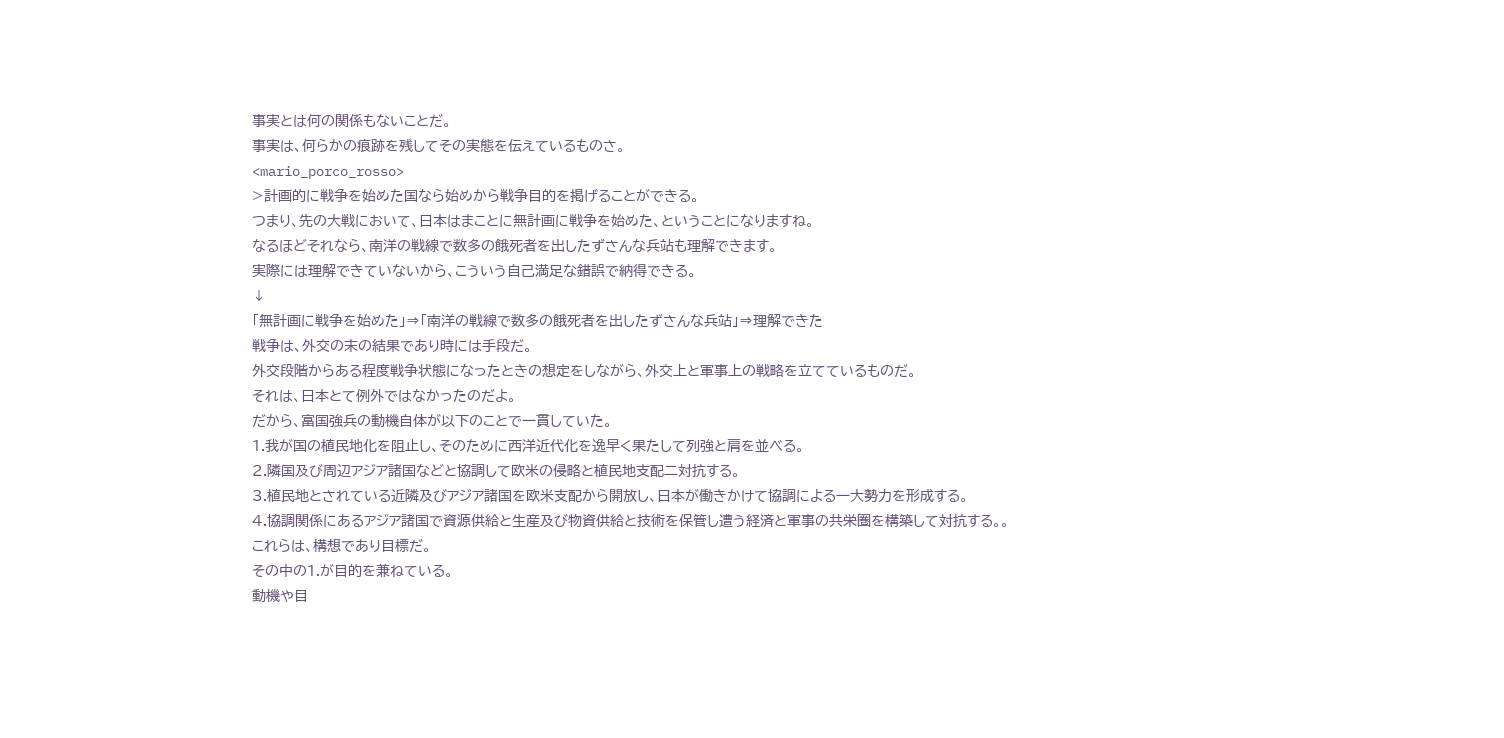事実とは何の関係もないことだ。
事実は、何らかの痕跡を残してその実態を伝えているものさ。
<mario_porco_rosso>
>計画的に戦争を始めた国なら始めから戦争目的を掲げることができる。
つまり、先の大戦において、日本はまことに無計画に戦争を始めた、ということになりますね。
なるほどそれなら、南洋の戦線で数多の餓死者を出したずさんな兵站も理解できます。
実際には理解できていないから、こういう自己満足な錯誤で納得できる。
↓
「無計画に戦争を始めた」⇒「南洋の戦線で数多の餓死者を出したずさんな兵站」⇒理解できた
戦争は、外交の末の結果であり時には手段だ。
外交段階からある程度戦争状態になったときの想定をしながら、外交上と軍事上の戦略を立てているものだ。
それは、日本とて例外ではなかったのだよ。
だから、富国強兵の動機自体が以下のことで一貫していた。
1.我が国の植民地化を阻止し、そのために西洋近代化を逸早く果たして列強と肩を並べる。
2.隣国及び周辺アジア諸国などと協調して欧米の侵略と植民地支配二対抗する。
3.植民地とされている近隣及びアジア諸国を欧米支配から開放し、日本が働きかけて協調による一大勢力を形成する。
4.協調関係にあるアジア諸国で資源供給と生産及び物資供給と技術を保管し遭う経済と軍事の共栄圏を構築して対抗する。。
これらは、構想であり目標だ。
その中の1.が目的を兼ねている。
動機や目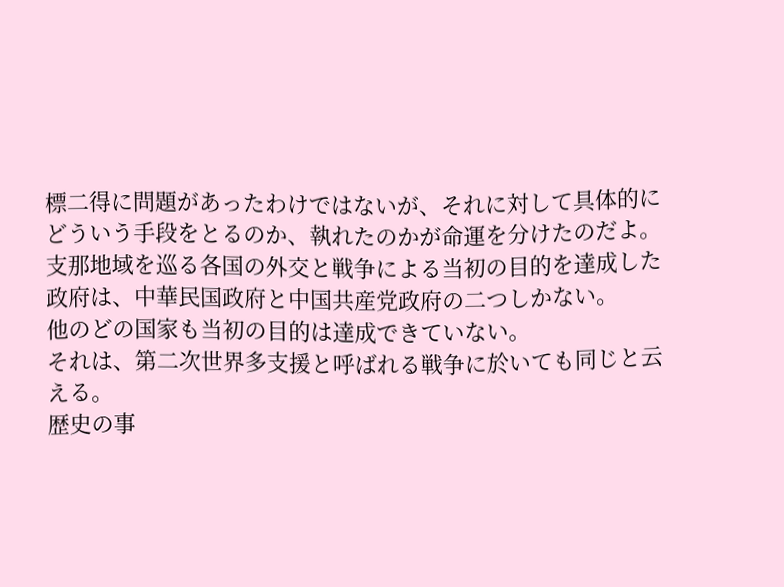標二得に問題があったわけではないが、それに対して具体的にどういう手段をとるのか、執れたのかが命運を分けたのだよ。
支那地域を巡る各国の外交と戦争による当初の目的を達成した政府は、中華民国政府と中国共産党政府の二つしかない。
他のどの国家も当初の目的は達成できていない。
それは、第二次世界多支援と呼ばれる戦争に於いても同じと云える。
歴史の事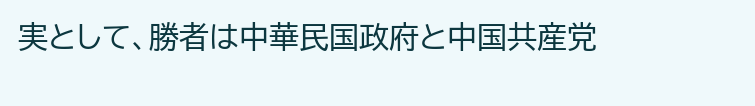実として、勝者は中華民国政府と中国共産党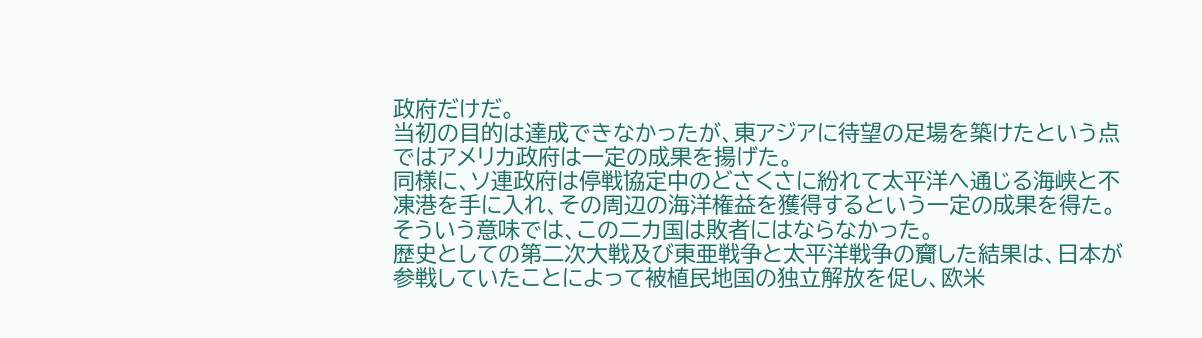政府だけだ。
当初の目的は達成できなかったが、東アジアに待望の足場を築けたという点ではアメリカ政府は一定の成果を揚げた。
同様に、ソ連政府は停戦協定中のどさくさに紛れて太平洋へ通じる海峡と不凍港を手に入れ、その周辺の海洋権益を獲得するという一定の成果を得た。
そういう意味では、この二カ国は敗者にはならなかった。
歴史としての第二次大戦及び東亜戦争と太平洋戦争の齎した結果は、日本が参戦していたことによって被植民地国の独立解放を促し、欧米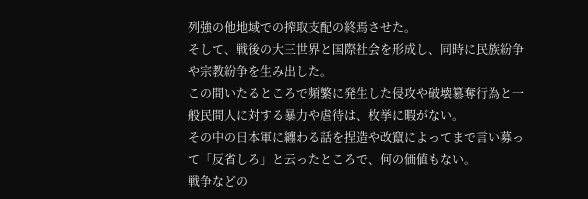列強の他地域での搾取支配の終焉させた。
そして、戦後の大三世界と国際社会を形成し、同時に民族紛争や宗教紛争を生み出した。
この間いたるところで頻繁に発生した侵攻や破壊簒奪行為と一般民間人に対する暴力や虐待は、枚挙に暇がない。
その中の日本軍に纏わる話を捏造や改竄によってまで言い募って「反省しろ」と云ったところで、何の価値もない。
戦争などの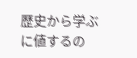歴史から学ぶに値するの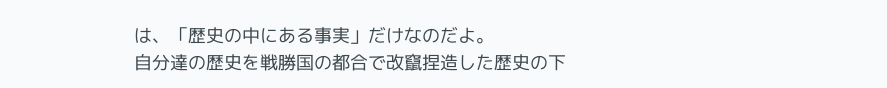は、「歴史の中にある事実」だけなのだよ。
自分達の歴史を戦勝国の都合で改竄捏造した歴史の下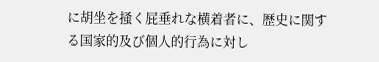に胡坐を掻く屁垂れな横着者に、歴史に関する国家的及び個人的行為に対し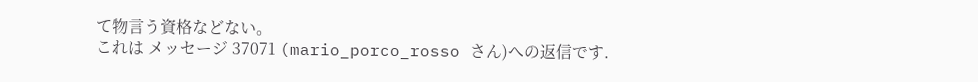て物言う資格などない。
これは メッセージ 37071 (mario_porco_rosso さん)への返信です.